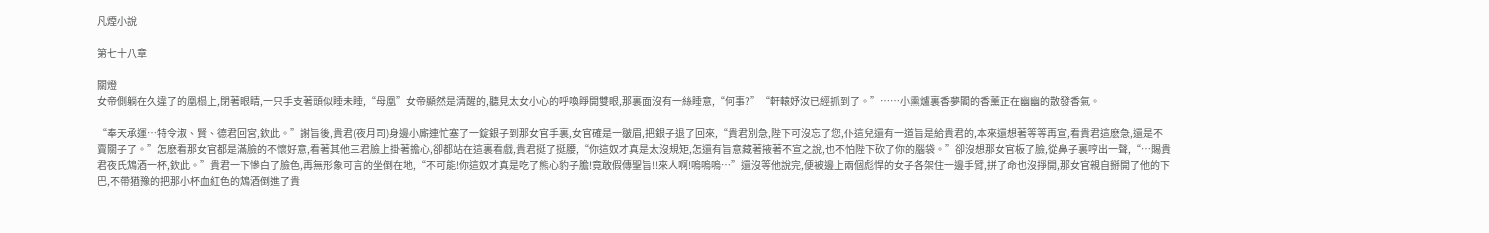凡煙小說

第七十八章

關燈
女帝側躺在久違了的凰榻上,閉著眼睛,一只手支著頭似睡未睡,“母凰”女帝顯然是清醒的,聽見太女小心的呼喚睜開雙眼,那裏面沒有一絲睡意,“何事?”“軒轅妤汝已經抓到了。”……小熏爐裏香夢閣的香薰正在幽幽的散發香氣。

“奉天承運…特令淑、賢、德君回宮,欽此。”謝旨後,貴君(夜月司)身邊小廝連忙塞了一錠銀子到那女官手裏,女官確是一皺眉,把銀子退了回來,“貴君別急,陛下可沒忘了您,仆這兒還有一道旨是給貴君的,本來還想著等等再宣,看貴君這麽急,還是不賣關子了。”怎麽看那女官都是滿臉的不懷好意,看著其他三君臉上掛著擔心,卻都站在這裏看戲,貴君挺了挺腰,“你這奴才真是太沒規矩,怎還有旨意藏著掖著不宣之說,也不怕陛下砍了你的腦袋。”卻沒想那女官板了臉,從鼻子裏哼出一聲,“…賜貴君夜氏鴆酒一杯,欽此。”貴君一下慘白了臉色,再無形象可言的坐倒在地,“不可能!你這奴才真是吃了熊心豹子膽!竟敢假傳聖旨!!來人啊!嗚嗚嗚…”還沒等他說完,便被邊上兩個彪悍的女子各架住一邊手臂,拼了命也沒掙開,那女官親自掰開了他的下巴,不帶猶豫的把那小杯血紅色的鴆酒倒進了貴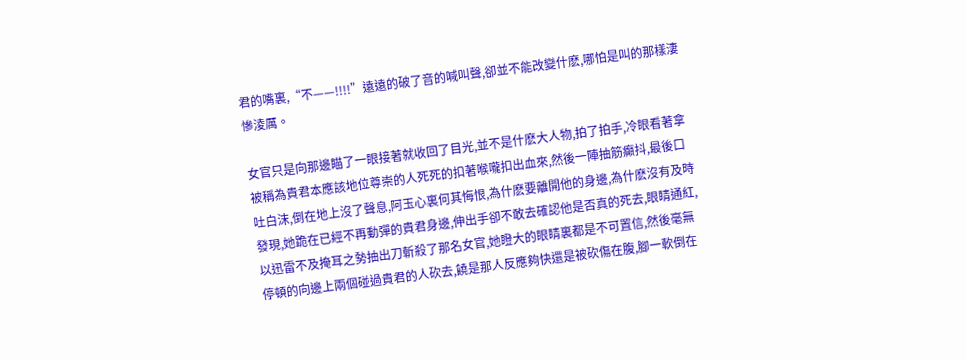君的嘴裏,“不——!!!!”遠遠的破了音的喊叫聲,卻並不能改變什麽,哪怕是叫的那樣淒慘淩厲。

女官只是向那邊瞄了一眼接著就收回了目光,並不是什麽大人物,拍了拍手,冷眼看著拿被稱為貴君本應該地位尊崇的人死死的扣著喉嚨扣出血來,然後一陣抽筋癲抖,最後口吐白沫,倒在地上沒了聲息,阿玉心裏何其悔恨,為什麽要離開他的身邊,為什麽沒有及時發現,她跪在已經不再動彈的貴君身邊,伸出手卻不敢去確認他是否真的死去,眼睛通紅,以迅雷不及掩耳之勢抽出刀斬殺了那名女官,她瞪大的眼睛裏都是不可置信,然後毫無停頓的向邊上兩個碰過貴君的人砍去,饒是那人反應夠快還是被砍傷在腹,腳一軟倒在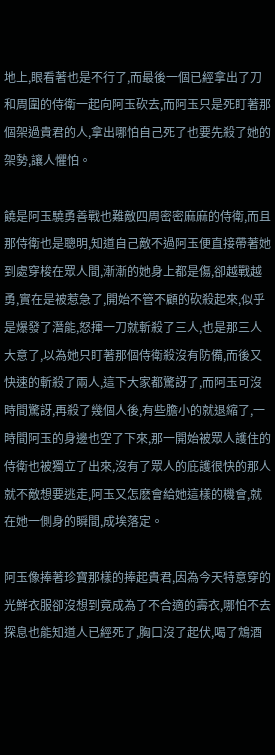地上,眼看著也是不行了,而最後一個已經拿出了刀和周圍的侍衛一起向阿玉砍去,而阿玉只是死盯著那個架過貴君的人,拿出哪怕自己死了也要先殺了她的架勢,讓人懼怕。

饒是阿玉驍勇善戰也難敵四周密密麻麻的侍衛,而且那侍衛也是聰明,知道自己敵不過阿玉便直接帶著她到處穿梭在眾人間,漸漸的她身上都是傷,卻越戰越勇,實在是被惹急了,開始不管不顧的砍殺起來,似乎是爆發了潛能,怒揮一刀就斬殺了三人,也是那三人大意了,以為她只盯著那個侍衛殺沒有防備,而後又快速的斬殺了兩人,這下大家都驚訝了,而阿玉可沒時間驚訝,再殺了幾個人後,有些膽小的就退縮了,一時間阿玉的身邊也空了下來,那一開始被眾人護住的侍衛也被獨立了出來,沒有了眾人的庇護很快的那人就不敵想要逃走,阿玉又怎麽會給她這樣的機會,就在她一側身的瞬間,成埃落定。

阿玉像捧著珍寶那樣的捧起貴君,因為今天特意穿的光鮮衣服卻沒想到竟成為了不合適的壽衣,哪怕不去探息也能知道人已經死了,胸口沒了起伏,喝了鴆酒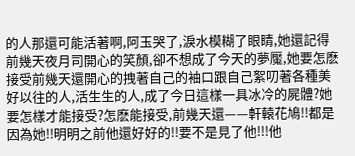的人那還可能活著啊,阿玉哭了,淚水模糊了眼睛,她還記得前幾天夜月司開心的笑顏,卻不想成了今天的夢魘,她要怎麽接受前幾天還開心的拽著自己的袖口跟自己絮叨著各種美好以往的人,活生生的人,成了今日這樣一具冰冷的屍體?她要怎樣才能接受?怎麽能接受,前幾天還——軒轅花鳩!!都是因為她!!明明之前他還好好的!!要不是見了他!!!他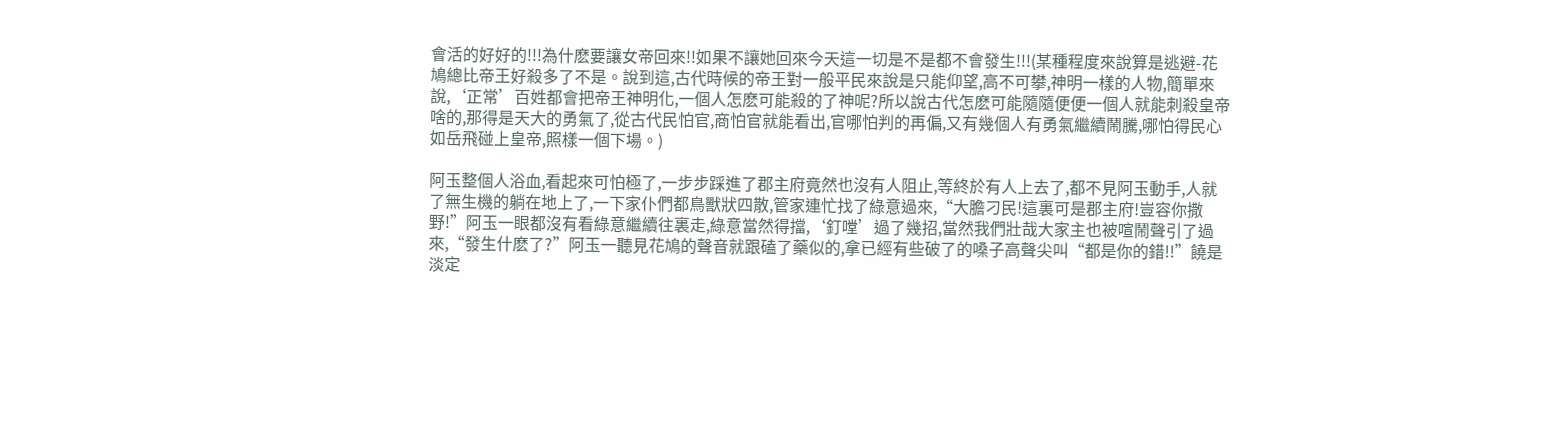會活的好好的!!!為什麽要讓女帝回來!!如果不讓她回來今天這一切是不是都不會發生!!!(某種程度來說算是逃避-花鳩總比帝王好殺多了不是。說到這,古代時候的帝王對一般平民來說是只能仰望,高不可攀,神明一樣的人物,簡單來說,‘正常’百姓都會把帝王神明化,一個人怎麽可能殺的了神呢?所以說古代怎麽可能隨隨便便一個人就能刺殺皇帝啥的,那得是天大的勇氣了,從古代民怕官,商怕官就能看出,官哪怕判的再偏,又有幾個人有勇氣繼續鬧騰,哪怕得民心如岳飛碰上皇帝,照樣一個下場。)

阿玉整個人浴血,看起來可怕極了,一步步踩進了郡主府竟然也沒有人阻止,等終於有人上去了,都不見阿玉動手,人就了無生機的躺在地上了,一下家仆們都鳥獸狀四散,管家連忙找了綠意過來,“大膽刁民!這裏可是郡主府!豈容你撒野!”阿玉一眼都沒有看綠意繼續往裏走,綠意當然得擋,‘釘嘡’過了幾招,當然我們壯哉大家主也被喧鬧聲引了過來,“發生什麽了?”阿玉一聽見花鳩的聲音就跟磕了藥似的,拿已經有些破了的嗓子高聲尖叫“都是你的錯!!”饒是淡定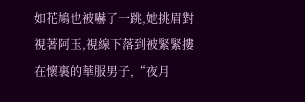如花鳩也被嚇了一跳,她挑眉對視著阿玉,視線下落到被緊緊摟在懷裏的華服男子,“夜月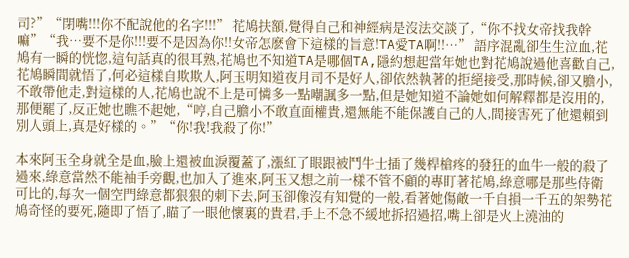司?”“閉嘴!!!你不配說他的名字!!!” 花鳩扶額,覺得自己和神經病是沒法交談了,“你不找女帝找我幹嘛”“我…要不是你!!!要不是因為你!!女帝怎麽會下這樣的旨意!TA愛TA啊!!…” 語序混亂卻生生泣血,花鳩有一瞬的恍惚,這句話真的很耳熟,花鳩也不知道TA是哪個TA,隱約想起當年她也對花鳩說過他喜歡自己,花鳩瞬間就悟了,何必這樣自欺欺人,阿玉明知道夜月司不是好人,卻依然執著的拒絕接受,那時候,卻又膽小,不敢帶他走,對這樣的人,花鳩也說不上是可憐多一點嘲諷多一點,但是她知道不論她如何解釋都是沒用的,那便罷了,反正她也瞧不起她,“哼,自己膽小不敢直面權貴,還無能不能保護自己的人,間接害死了他還賴到別人頭上,真是好樣的。”“你!我!我殺了你!”

本來阿玉全身就全是血,臉上還被血淚覆蓋了,漲紅了眼跟被鬥牛士插了幾桿槍疼的發狂的血牛一般的殺了過來,綠意當然不能袖手旁觀,也加入了進來,阿玉又想之前一樣不管不顧的專盯著花鳩,綠意哪是那些侍衛可比的,每次一個空門綠意都狠狠的刺下去,阿玉卻像沒有知覺的一般,看著她傷敵一千自損一千五的架勢花鳩奇怪的要死,隨即了悟了,瞄了一眼他懷裏的貴君,手上不急不緩地拆招過招,嘴上卻是火上澆油的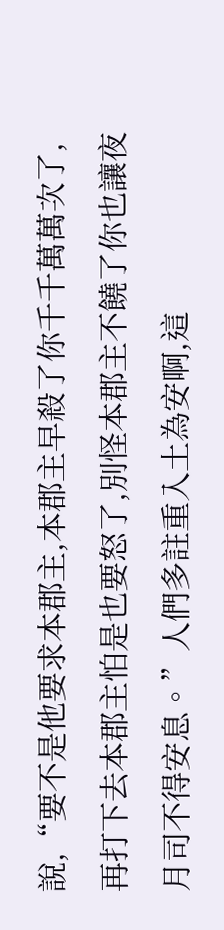說,“要不是他要求本郡主,本郡主早殺了你千千萬萬次了,再打下去本郡主怕是也要怒了,別怪本郡主不饒了你也讓夜月司不得安息。”人們多註重入土為安啊,這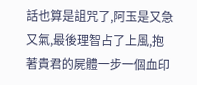話也算是詛咒了,阿玉是又急又氣,最後理智占了上風,抱著貴君的屍體一步一個血印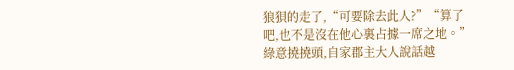狼狽的走了,“可要除去此人?”“算了吧,也不是沒在他心裏占據一席之地。”綠意撓撓頭,自家郡主大人說話越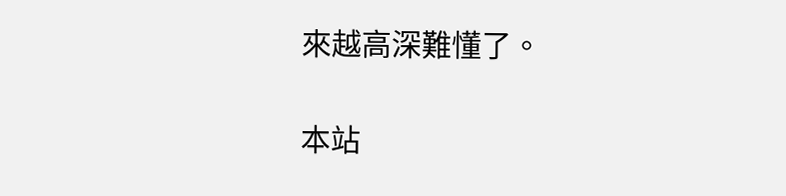來越高深難懂了。

本站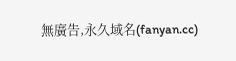無廣告,永久域名(fanyan.cc)